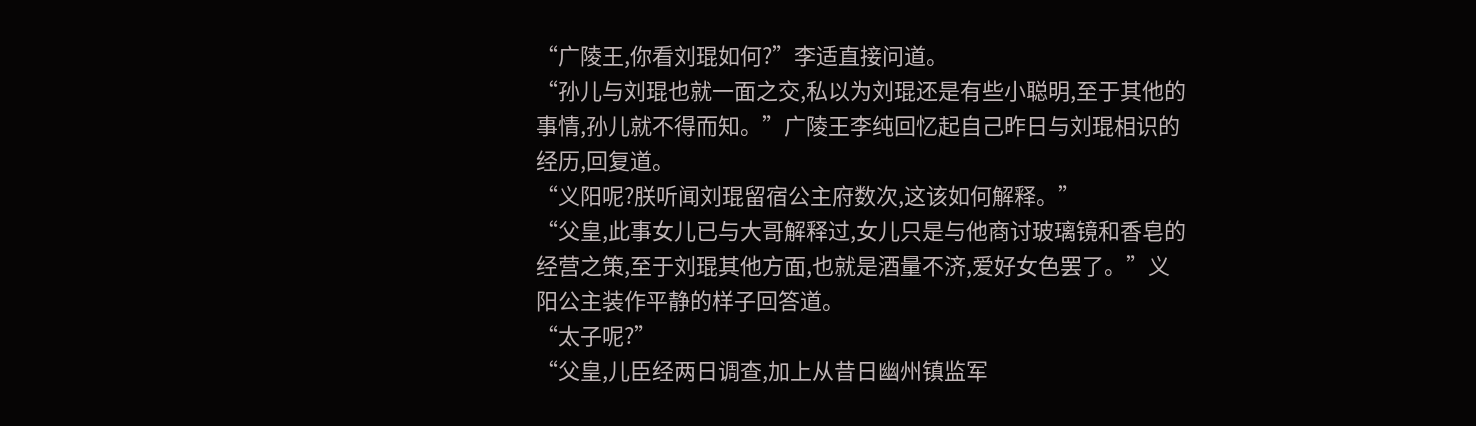“广陵王,你看刘琨如何?”李适直接问道。
“孙儿与刘琨也就一面之交,私以为刘琨还是有些小聪明,至于其他的事情,孙儿就不得而知。”广陵王李纯回忆起自己昨日与刘琨相识的经历,回复道。
“义阳呢?朕听闻刘琨留宿公主府数次,这该如何解释。”
“父皇,此事女儿已与大哥解释过,女儿只是与他商讨玻璃镜和香皂的经营之策,至于刘琨其他方面,也就是酒量不济,爱好女色罢了。”义阳公主装作平静的样子回答道。
“太子呢?”
“父皇,儿臣经两日调查,加上从昔日幽州镇监军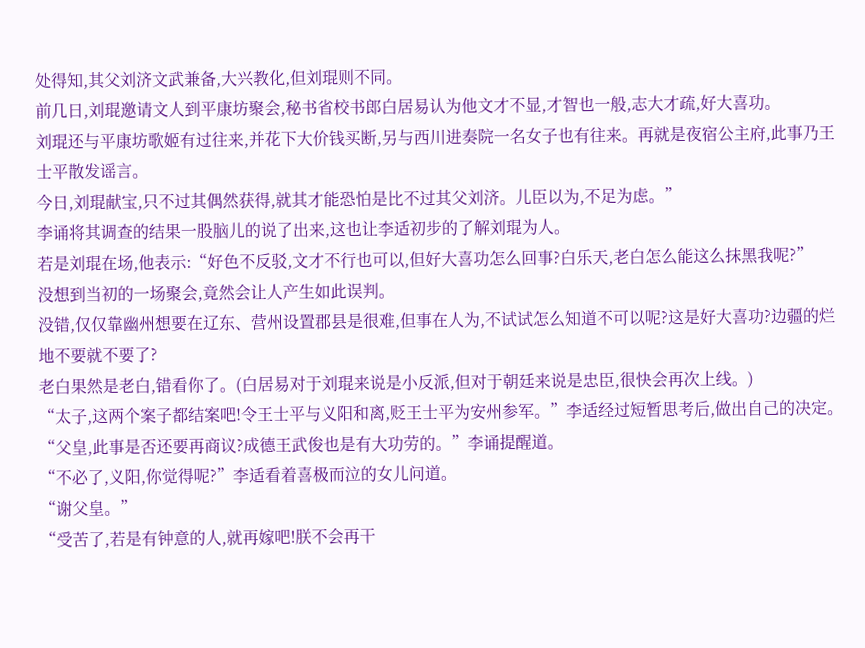处得知,其父刘济文武兼备,大兴教化,但刘琨则不同。
前几日,刘琨邀请文人到平康坊聚会,秘书省校书郎白居易认为他文才不显,才智也一般,志大才疏,好大喜功。
刘琨还与平康坊歌姬有过往来,并花下大价钱买断,另与西川进奏院一名女子也有往来。再就是夜宿公主府,此事乃王士平散发谣言。
今日,刘琨献宝,只不过其偶然获得,就其才能恐怕是比不过其父刘济。儿臣以为,不足为虑。”
李诵将其调查的结果一股脑儿的说了出来,这也让李适初步的了解刘琨为人。
若是刘琨在场,他表示:“好色不反驳,文才不行也可以,但好大喜功怎么回事?白乐天,老白怎么能这么抹黑我呢?”
没想到当初的一场聚会,竟然会让人产生如此误判。
没错,仅仅靠幽州想要在辽东、营州设置郡县是很难,但事在人为,不试试怎么知道不可以呢?这是好大喜功?边疆的烂地不要就不要了?
老白果然是老白,错看你了。(白居易对于刘琨来说是小反派,但对于朝廷来说是忠臣,很快会再次上线。)
“太子,这两个案子都结案吧!令王士平与义阳和离,贬王士平为安州参军。”李适经过短暂思考后,做出自己的决定。
“父皇,此事是否还要再商议?成德王武俊也是有大功劳的。”李诵提醒道。
“不必了,义阳,你觉得呢?”李适看着喜极而泣的女儿问道。
“谢父皇。”
“受苦了,若是有钟意的人,就再嫁吧!朕不会再干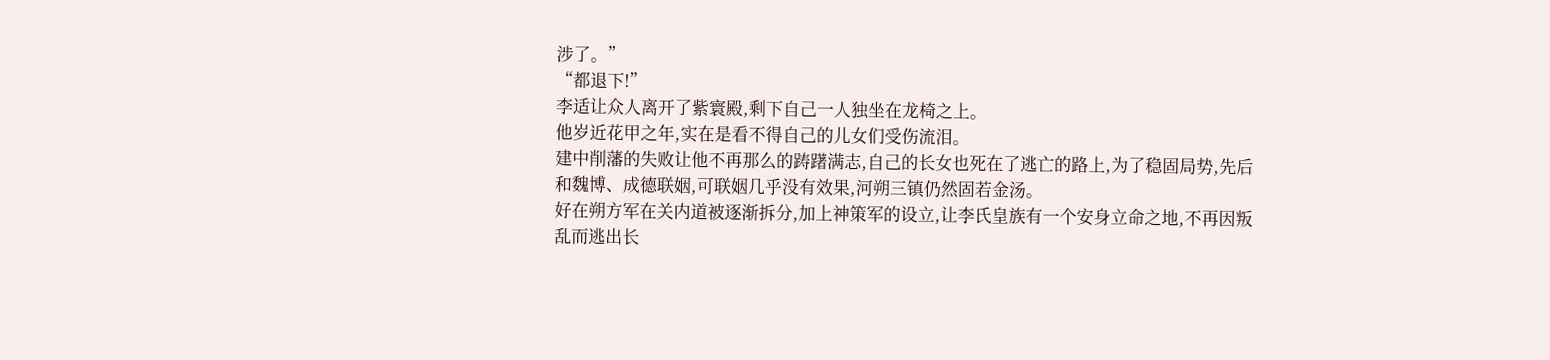涉了。”
“都退下!”
李适让众人离开了紫寰殿,剩下自己一人独坐在龙椅之上。
他岁近花甲之年,实在是看不得自己的儿女们受伤流泪。
建中削藩的失败让他不再那么的踌躇满志,自己的长女也死在了逃亡的路上,为了稳固局势,先后和魏博、成德联姻,可联姻几乎没有效果,河朔三镇仍然固若金汤。
好在朔方军在关内道被逐渐拆分,加上神策军的设立,让李氏皇族有一个安身立命之地,不再因叛乱而逃出长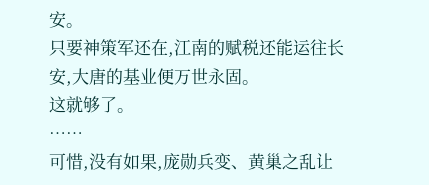安。
只要神策军还在,江南的赋税还能运往长安,大唐的基业便万世永固。
这就够了。
……
可惜,没有如果,庞勋兵变、黄巢之乱让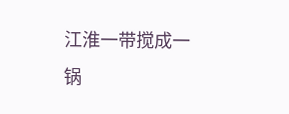江淮一带搅成一锅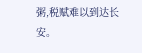粥,税赋难以到达长安。